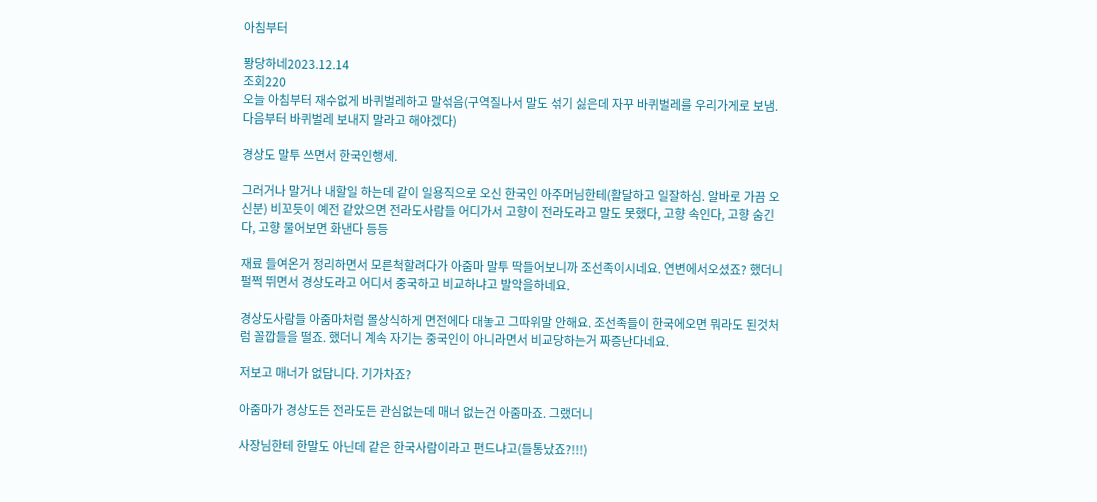아침부터

퐝당하네2023.12.14
조회220
오늘 아침부터 재수없게 바퀴벌레하고 말섞음(구역질나서 말도 섞기 싫은데 자꾸 바퀴벌레를 우리가게로 보냄. 다음부터 바퀴벌레 보내지 말라고 해야겠다)

경상도 말투 쓰면서 한국인행세.

그러거나 말거나 내할일 하는데 같이 일용직으로 오신 한국인 아주머님한테(활달하고 일잘하심. 알바로 가끔 오신분) 비꼬듯이 예전 같았으면 전라도사람들 어디가서 고향이 전라도라고 말도 못했다, 고향 속인다, 고향 숨긴다, 고향 물어보면 화낸다 등등

재료 들여온거 정리하면서 모른척할려다가 아줌마 말투 딱들어보니까 조선족이시네요. 연변에서오셨죠? 했더니 펄쩍 뛰면서 경상도라고 어디서 중국하고 비교하냐고 발악을하네요.

경상도사람들 아줌마처럼 몰상식하게 면전에다 대놓고 그따위말 안해요. 조선족들이 한국에오면 뭐라도 된것처럼 꼴깝들을 떨죠. 했더니 계속 자기는 중국인이 아니라면서 비교당하는거 짜증난다네요.

저보고 매너가 없답니다. 기가차죠?

아줌마가 경상도든 전라도든 관심없는데 매너 없는건 아줌마죠. 그랬더니

사장님한테 한말도 아닌데 같은 한국사람이라고 편드냐고(들통났죠?!!!)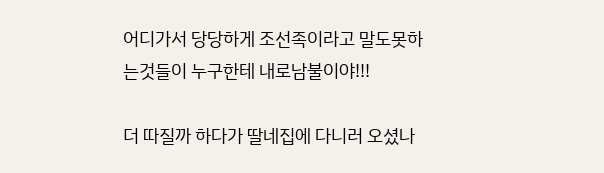어디가서 당당하게 조선족이라고 말도못하는것들이 누구한테 내로남불이야!!!

더 따질까 하다가 딸네집에 다니러 오셨나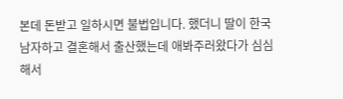본데 돈받고 일하시면 불법입니다. 했더니 딸이 한국남자하고 결혼해서 출산했는데 애봐주러왔다가 심심해서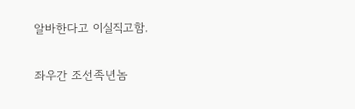알바한다고 이실직고함.

좌우간 조선족년놈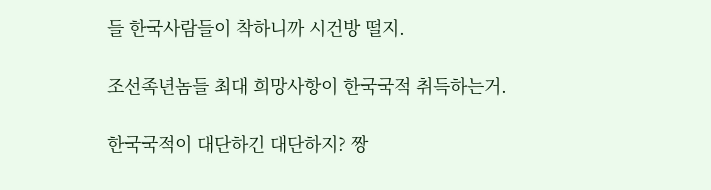들 한국사람들이 착하니까 시건방 떨지.

조선족년놈들 최대 희망사항이 한국국적 취득하는거.

한국국적이 대단하긴 대단하지? 짱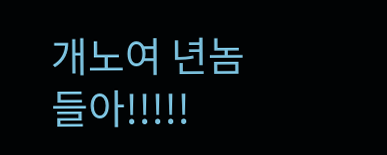개노여 년놈들아!!!!!